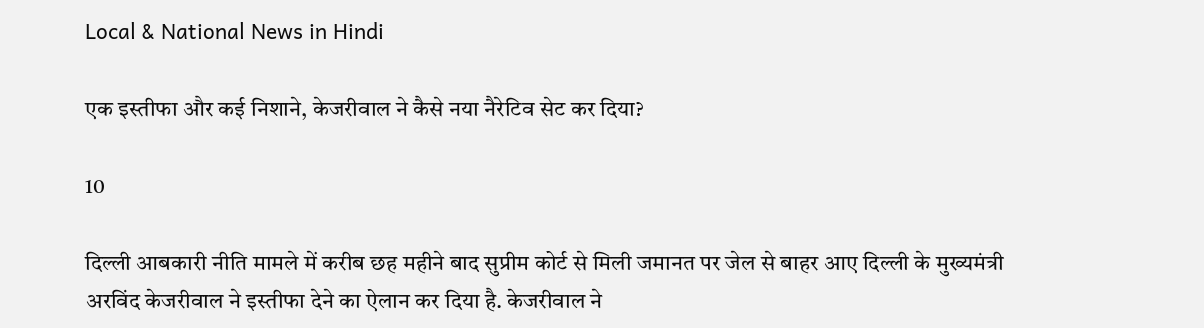Local & National News in Hindi

एक इस्तीफा और कई निशाने, केजरीवाल ने कैसे नया नैरेटिव सेट कर दिया?

10

दिल्ली आबकारी नीति मामले में करीब छह महीने बाद सुप्रीम कोर्ट से मिली जमानत पर जेल से बाहर आए दिल्ली के मुख्यमंत्री अरविंद केजरीवाल ने इस्तीफा देने का ऐलान कर दिया है. केजरीवाल ने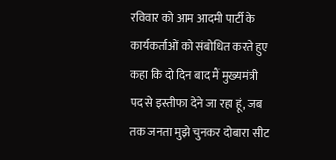रविवार को आम आदमी पार्टी के कार्यकर्ताओं को संबोधित करते हुए कहा कि दो दिन बाद मैं मुख्यमंत्री पद से इस्तीफा देने जा रहा हूं, जब तक जनता मुझे चुनकर दोबारा सीट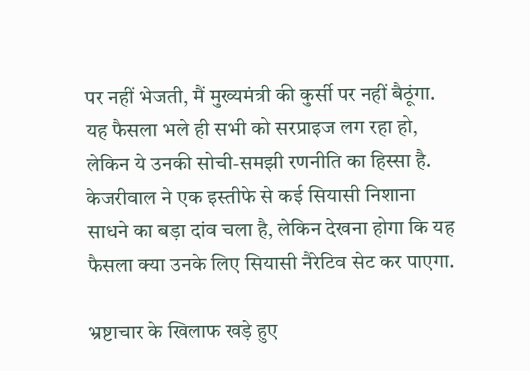पर नहीं भेजती, मैं मुख्यमंत्री की कुर्सी पर नहीं बैठूंगा. यह फैसला भले ही सभी को सरप्राइज लग रहा हो, लेकिन ये उनकी सोची-समझी रणनीति का हिस्सा है. केजरीवाल ने एक इस्तीफे से कई सियासी निशाना साधने का बड़ा दांव चला है, लेकिन देखना होगा कि यह फैसला क्या उनके लिए सियासी नैरेटिव सेट कर पाएगा.

भ्रष्टाचार के खिलाफ खड़े हुए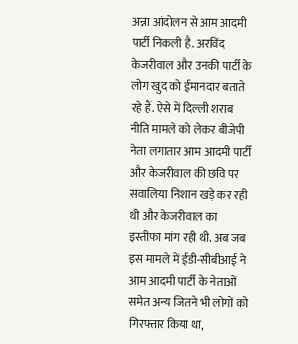अन्ना आंदोलन से आम आदमी पार्टी निकली है. अरविंद केजरीवाल और उनकी पार्टी के लोग खुद को ईमानदार बताते रहे हैं. ऐसे में दिल्ली शराब नीति मामले को लेकर बीजेपी नेता लगातार आम आदमी पार्टी और केजरीवाल की छवि पर सवालिया निशान खड़े कर रही थी और केजरीवाल का इस्तीफा मांग रही थी. अब जब इस मामले में ईडी-सीबीआई ने आम आदमी पार्टी के नेताओं समेत अन्य जितने भी लोगों को गिरफ्तार किया था,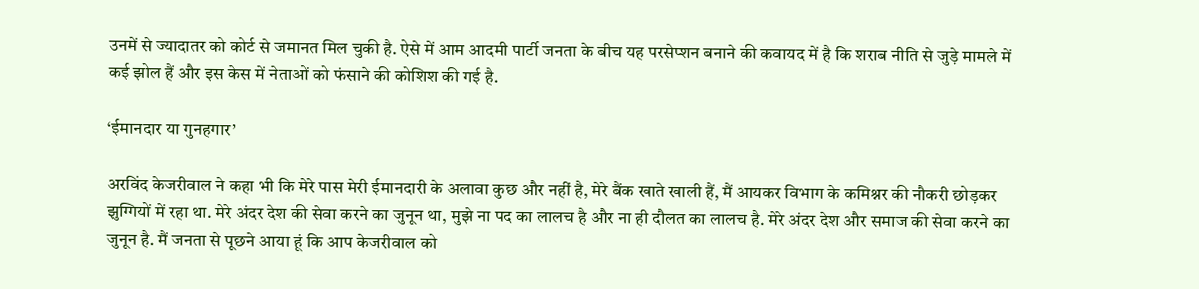उनमें से ज्यादातर को कोर्ट से जमानत मिल चुकी है. ऐसे में आम आदमी पार्टी जनता के बीच यह परसेप्शन बनाने की कवायद में है कि शराब नीति से जुड़े मामले में कई झोल हैं और इस केस में नेताओं को फंसाने की कोशिश की गई है.

‘ईमानदार या गुनहगार’

अरविंद केजरीवाल ने कहा भी कि मेरे पास मेरी ईमानदारी के अलावा कुछ और नहीं है, मेरे बैंक खाते खाली हैं, मैं आयकर विभाग के कमिश्नर की नौकरी छोड़कर झुग्गियों में रहा था. मेरे अंदर देश की सेवा करने का जुनून था, मुझे ना पद का लालच है और ना ही दौलत का लालच है. मेरे अंदर देश और समाज की सेवा करने का जुनून है. मैं जनता से पूछने आया हूं कि आप केजरीवाल को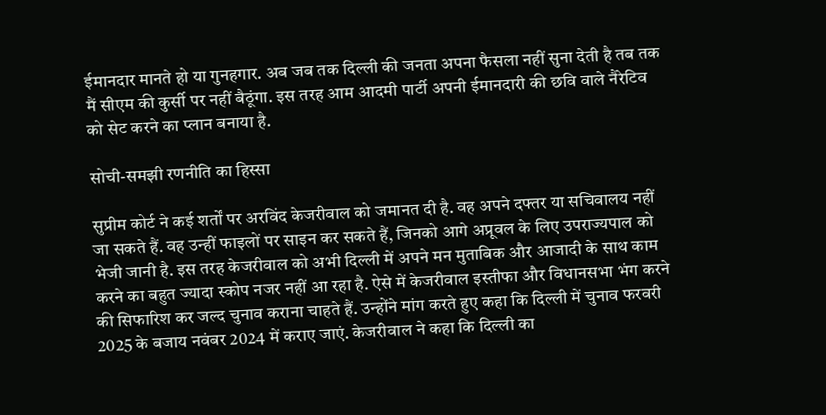ईमानदार मानते हो या गुनहगार. अब जब तक दिल्ली की जनता अपना फैसला नहीं सुना देती है तब तक मैं सीएम की कुर्सी पर नहीं बैठूंगा. इस तरह आम आदमी पार्टी अपनी ईमानदारी की छवि वाले नैरेटिव को सेट करने का प्लान बनाया है.

सोची-समझी रणनीति का हिस्सा

सुप्रीम कोर्ट ने कई शर्तों पर अरविंद केजरीवाल को जमानत दी है. वह अपने दफ्तर या सचिवालय नहीं जा सकते हैं. वह उन्हीं फाइलों पर साइन कर सकते हैं, जिनको आगे अप्रूवल के लिए उपराज्यपाल को भेजी जानी है. इस तरह केजरीवाल को अभी दिल्ली में अपने मन मुताबिक और आजादी के साथ काम करने का बहुत ज्यादा स्कोप नजर नहीं आ रहा है. ऐसे में केजरीवाल इस्तीफा और विधानसभा भंग करने की सिफारिश कर जल्द चुनाव कराना चाहते हैं. उन्होंने मांग करते हुए कहा कि दिल्ली में चुनाव फरवरी 2025 के बजाय नवंबर 2024 में कराए जाएं. केजरीवाल ने कहा कि दिल्ली का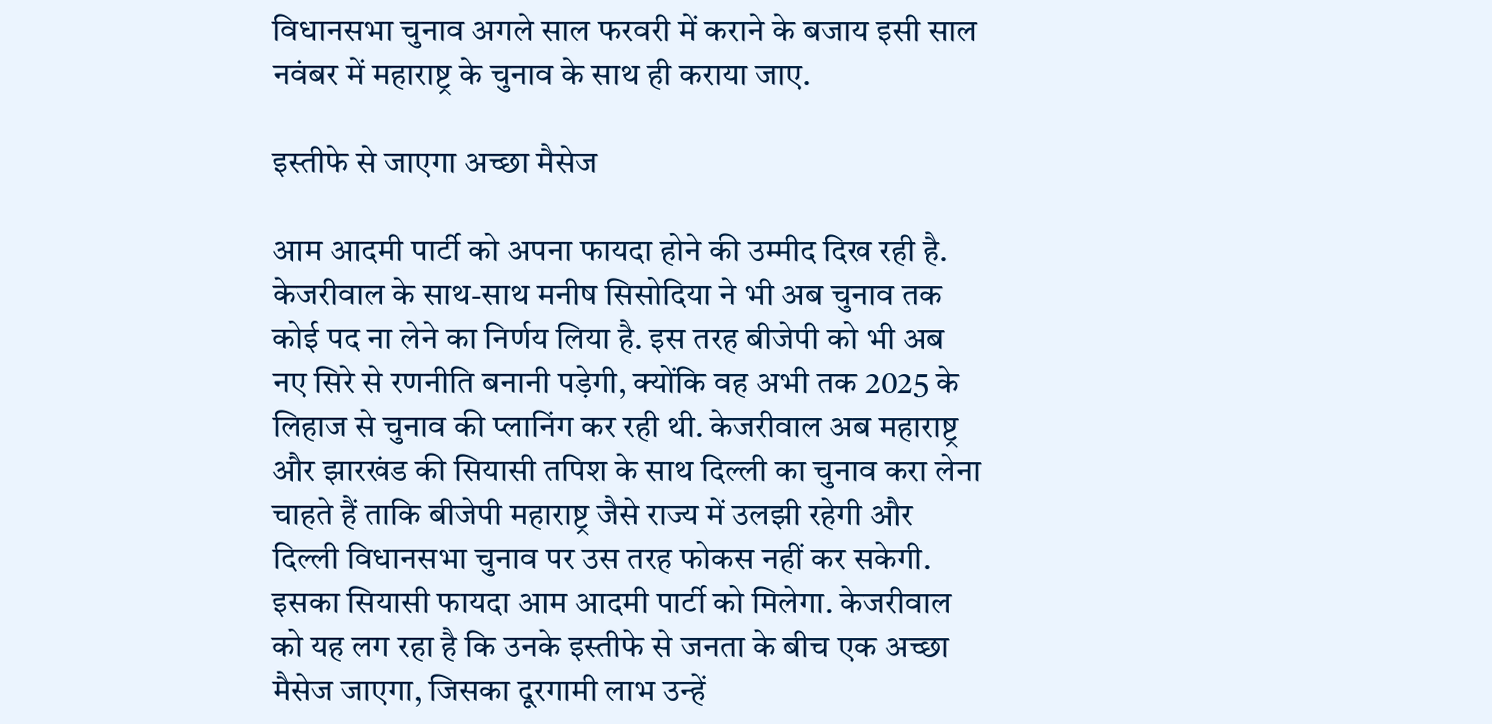विधानसभा चुनाव अगले साल फरवरी में कराने के बजाय इसी साल नवंबर में महाराष्ट्र के चुनाव के साथ ही कराया जाए.

इस्तीफे से जाएगा अच्छा मैसेज

आम आदमी पार्टी को अपना फायदा होने की उम्मीद दिख रही है. केजरीवाल के साथ-साथ मनीष सिसोदिया ने भी अब चुनाव तक कोई पद ना लेने का निर्णय लिया है. इस तरह बीजेपी को भी अब नए सिरे से रणनीति बनानी पड़ेगी, क्योंकि वह अभी तक 2025 के लिहाज से चुनाव की प्लानिंग कर रही थी. केजरीवाल अब महाराष्ट्र और झारखंड की सियासी तपिश के साथ दिल्ली का चुनाव करा लेना चाहते हैं ताकि बीजेपी महाराष्ट्र जैसे राज्य में उलझी रहेगी और दिल्ली विधानसभा चुनाव पर उस तरह फोकस नहीं कर सकेगी. इसका सियासी फायदा आम आदमी पार्टी को मिलेगा. केजरीवाल को यह लग रहा है कि उनके इस्तीफे से जनता के बीच एक अच्छा मैसेज जाएगा, जिसका दूरगामी लाभ उन्हें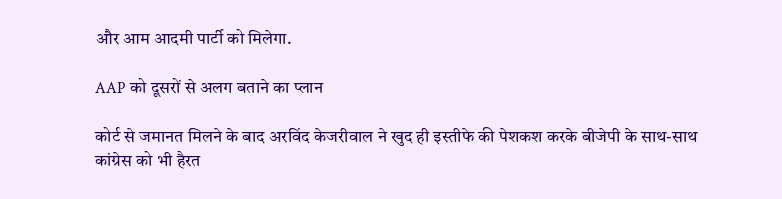और आम आदमी पार्टी को मिलेगा.

AAP को दूसरों से अलग बताने का प्लान

कोर्ट से जमानत मिलने के बाद अरविंद केजरीवाल ने खुद ही इस्तीफे की पेशकश करके बीजेपी के साथ-साथ कांग्रेस को भी हैरत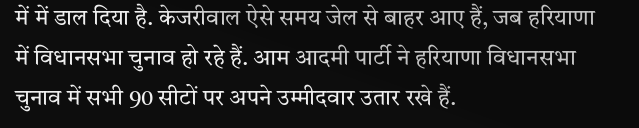में में डाल दिया है. केजरीवाल ऐसे समय जेल से बाहर आए हैं, जब हरियाणा में विधानसभा चुनाव हो रहे हैं. आम आदमी पार्टी ने हरियाणा विधानसभा चुनाव में सभी 90 सीटों पर अपने उम्मीदवार उतार रखे हैं.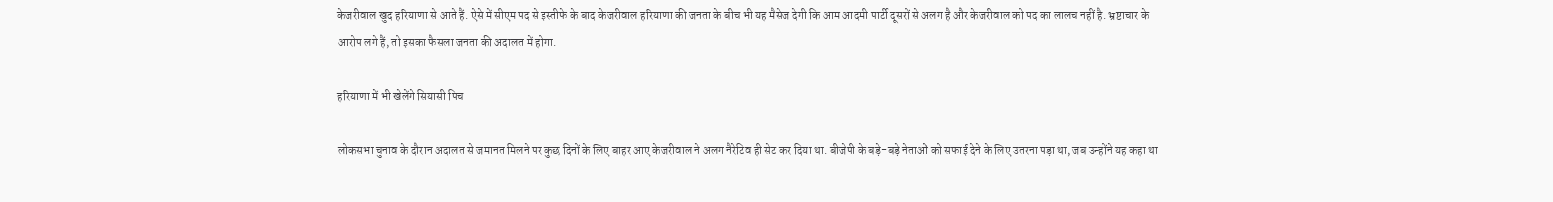केजरीवाल खुद हरियाणा से आते हैं. ऐसे में सीएम पद से इस्तीफे के बाद केजरीवाल हरियाणा की जनता के बीच भी यह मैसेज देगी कि आम आदमी पार्टी दूसरों से अलग है और केजरीवाल को पद का लालच नहीं है. भ्रष्टाचार के आरोप लगे हैं, तो इसका फैसला जनता की अदालत में होगा.

हरियाणा में भी खेलेंगे सियासी पिच

लोकसभा चुनाव के दौरान अदालत से जमानत मिलने पर कुछ दिनों के लिए बाहर आए केजरीवाल ने अलग नैरेटिव ही सेट कर दिया था. बीजेपी के बड़े-बड़े नेताओं को सफाई देने के लिए उतरना पड़ा था, जब उन्होंने यह कहा था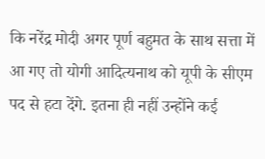कि नरेंद्र मोदी अगर पूर्ण बहुमत के साथ सत्ता में आ गए तो योगी आदित्यनाथ को यूपी के सीएम पद से हटा देंगे. इतना ही नहीं उन्होंने कई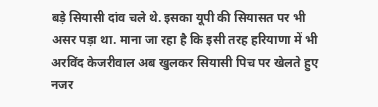बड़े सियासी दांव चले थे. इसका यूपी की सियासत पर भी असर पड़ा था. माना जा रहा है कि इसी तरह हरियाणा में भी अरविंद केजरीवाल अब खुलकर सियासी पिच पर खेलते हुए नजर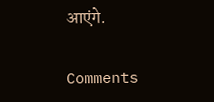आएंगे.

Comments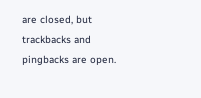are closed, but trackbacks and pingbacks are open.